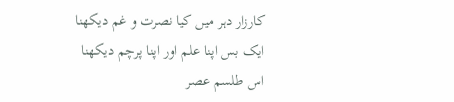کارزار دہر میں کیا نصرت و غم دیکھنا
ایک بس اپنا علم اور اپنا پرچم دیکھنا
اس طلسم عصر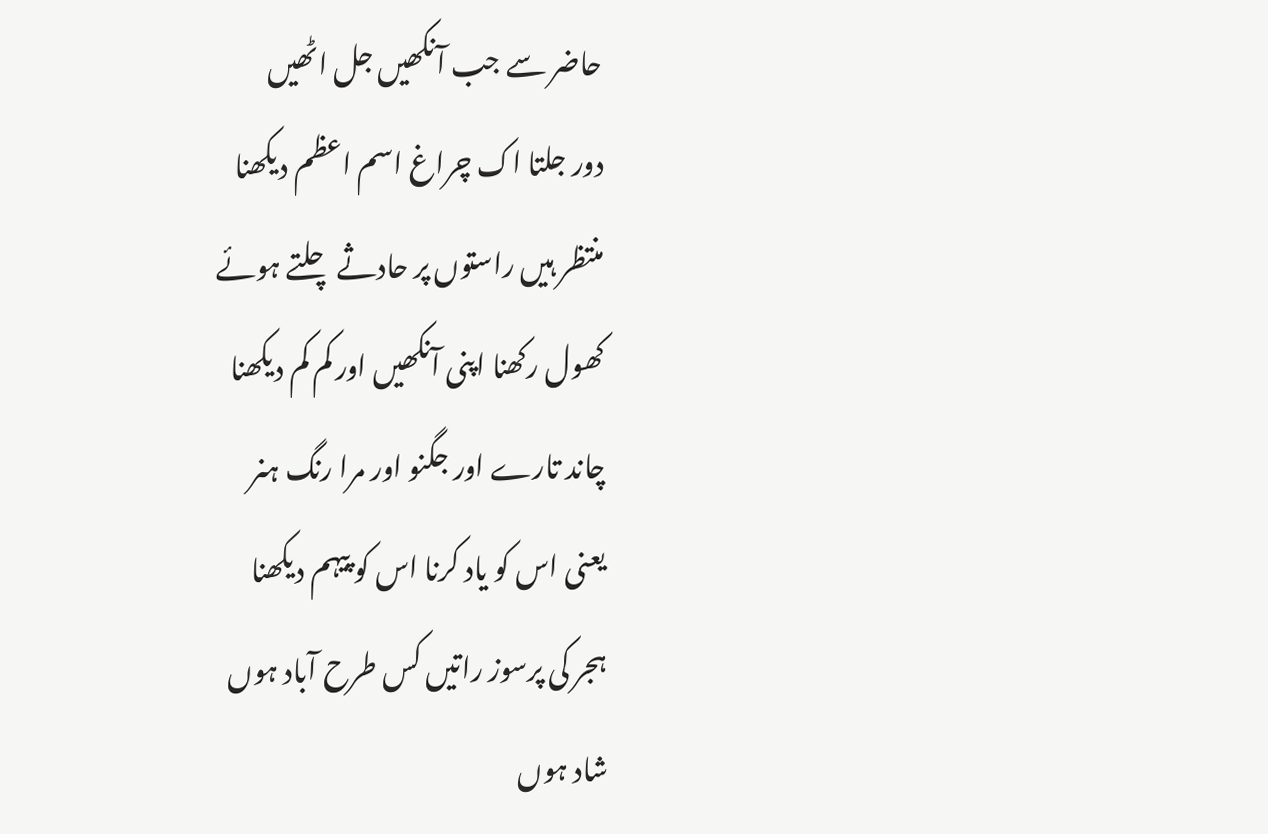حاضر سے جب آنکھیں جل اٹھیں
دور جلتا اک چراغ اسم اعظم دیکھنا
منتظر ہیں راستوں پر حادثے چلتے ہوئے
کھول رکھنا اپنی آنکھیں اور کم کم دیکھنا
چاند تارے اور جگنو اور مرا رنگ ہنر
یعنی اس کو یاد کرنا اس کو پیہم دیکھنا
ہجر کی پرسوز راتیں کس طرح آباد ہوں
شاد ہوں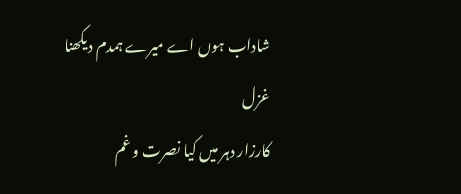شاداب ہوں اے میرے ہمدم دیکھنا
غزل
کارزار دہر میں کیا نصرت و غم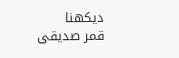دیکھنا
قمر صدیقی